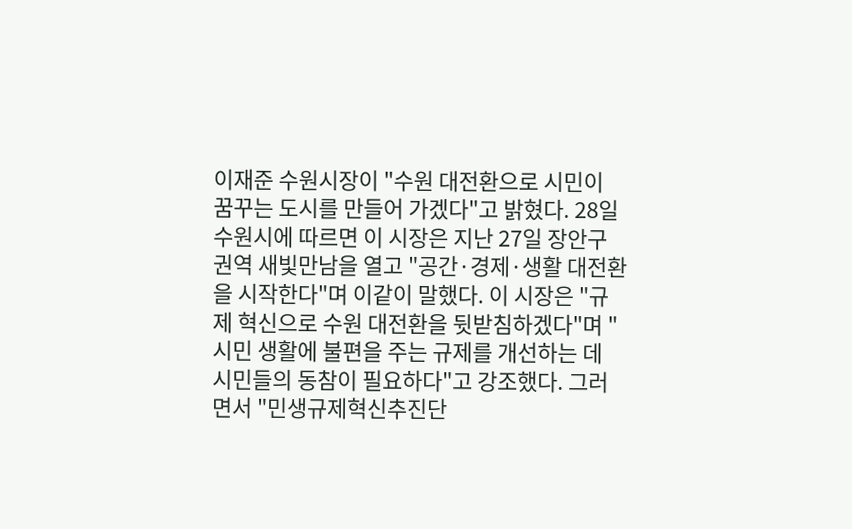이재준 수원시장이 "수원 대전환으로 시민이 꿈꾸는 도시를 만들어 가겠다"고 밝혔다. 28일 수원시에 따르면 이 시장은 지난 27일 장안구 권역 새빛만남을 열고 "공간·경제·생활 대전환을 시작한다"며 이같이 말했다. 이 시장은 "규제 혁신으로 수원 대전환을 뒷받침하겠다"며 "시민 생활에 불편을 주는 규제를 개선하는 데 시민들의 동참이 필요하다"고 강조했다. 그러면서 "민생규제혁신추진단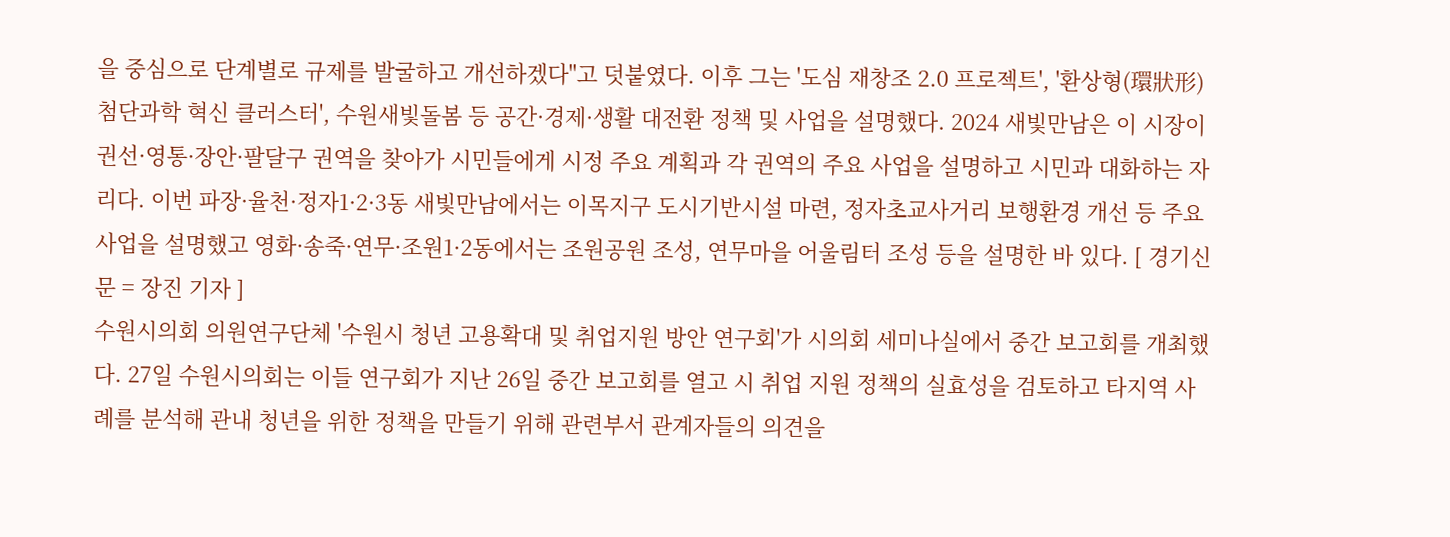을 중심으로 단계별로 규제를 발굴하고 개선하겠다"고 덧붙였다. 이후 그는 '도심 재창조 2.0 프로젝트', '환상형(環狀形) 첨단과학 혁신 클러스터', 수원새빛돌봄 등 공간·경제·생활 대전환 정책 및 사업을 설명했다. 2024 새빛만남은 이 시장이 권선·영통·장안·팔달구 권역을 찾아가 시민들에게 시정 주요 계획과 각 권역의 주요 사업을 설명하고 시민과 대화하는 자리다. 이번 파장·율천·정자1·2·3동 새빛만남에서는 이목지구 도시기반시설 마련, 정자초교사거리 보행환경 개선 등 주요사업을 설명했고 영화·송죽·연무·조원1·2동에서는 조원공원 조성, 연무마을 어울림터 조성 등을 설명한 바 있다. [ 경기신문 = 장진 기자 ]
수원시의회 의원연구단체 '수원시 청년 고용확대 및 취업지원 방안 연구회'가 시의회 세미나실에서 중간 보고회를 개최했다. 27일 수원시의회는 이들 연구회가 지난 26일 중간 보고회를 열고 시 취업 지원 정책의 실효성을 검토하고 타지역 사례를 분석해 관내 청년을 위한 정책을 만들기 위해 관련부서 관계자들의 의견을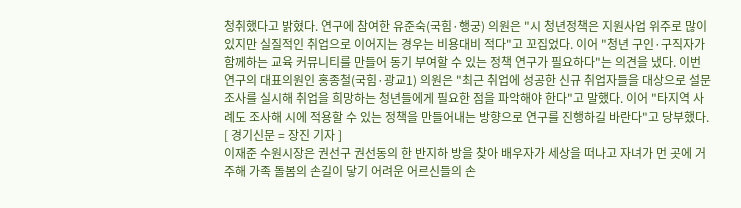청취했다고 밝혔다. 연구에 참여한 유준숙(국힘·행궁) 의원은 "시 청년정책은 지원사업 위주로 많이 있지만 실질적인 취업으로 이어지는 경우는 비용대비 적다"고 꼬집었다. 이어 "청년 구인·구직자가 함께하는 교육 커뮤니티를 만들어 동기 부여할 수 있는 정책 연구가 필요하다"는 의견을 냈다. 이번 연구의 대표의원인 홍종철(국힘·광교1) 의원은 "최근 취업에 성공한 신규 취업자들을 대상으로 설문조사를 실시해 취업을 희망하는 청년들에게 필요한 점을 파악해야 한다"고 말했다. 이어 "타지역 사례도 조사해 시에 적용할 수 있는 정책을 만들어내는 방향으로 연구를 진행하길 바란다"고 당부했다. [ 경기신문 = 장진 기자 ]
이재준 수원시장은 권선구 권선동의 한 반지하 방을 찾아 배우자가 세상을 떠나고 자녀가 먼 곳에 거주해 가족 돌봄의 손길이 닿기 어려운 어르신들의 손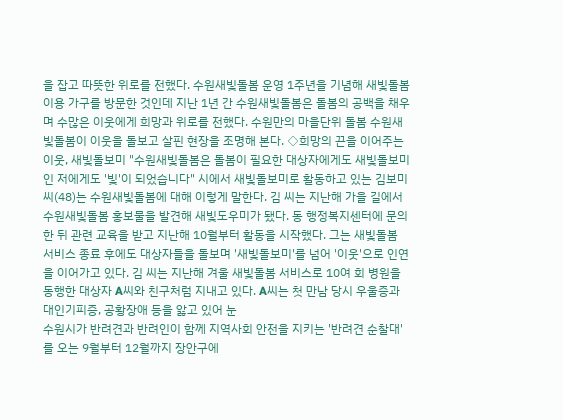을 잡고 따뜻한 위로를 전했다. 수원새빛돌봄 운영 1주년을 기념해 새빛돌봄 이용 가구를 방문한 것인데 지난 1년 간 수원새빛돌봄은 돌봄의 공백을 채우며 수많은 이웃에게 희망과 위로를 전했다. 수원만의 마을단위 돌봄 수원새빛돌봄이 이웃을 돌보고 살핀 현장을 조명해 본다. ◇희망의 끈을 이어주는 이웃, 새빛돌보미 "수원새빛돌봄은 돌봄이 필요한 대상자에게도 새빛돌보미인 저에게도 '빛'이 되었습니다" 시에서 새빛돌보미로 활동하고 있는 김보미 씨(48)는 수원새빛돌봄에 대해 이렇게 말한다. 김 씨는 지난해 가을 길에서 수원새빛돌봄 홍보물을 발견해 새빛도우미가 됐다. 동 행정복지센터에 문의한 뒤 관련 교육을 받고 지난해 10월부터 활동을 시작했다. 그는 새빛돌봄 서비스 종료 후에도 대상자들을 돌보며 '새빛돌보미'를 넘어 '이웃'으로 인연을 이어가고 있다. 김 씨는 지난해 겨울 새빛돌봄 서비스로 10여 회 병원을 동행한 대상자 A씨와 친구처럼 지내고 있다. A씨는 첫 만남 당시 우울증과 대인기피증, 공황장애 등을 앓고 있어 눈
수원시가 반려견과 반려인이 함께 지역사회 안전을 지키는 '반려견 순찰대'를 오는 9월부터 12월까지 장안구에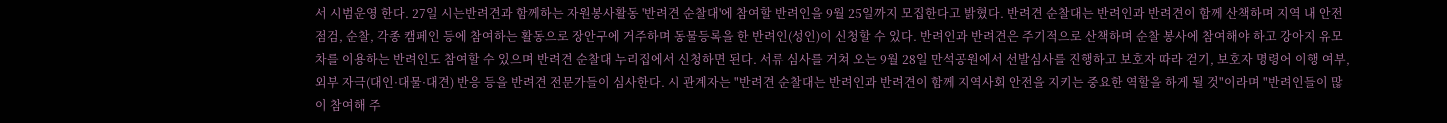서 시범운영 한다. 27일 시는반려견과 함께하는 자원봉사활동 '반려견 순찰대'에 참여할 반려인을 9월 25일까지 모집한다고 밝혔다. 반려견 순찰대는 반려인과 반려견이 함께 산책하며 지역 내 안전점검, 순찰, 각종 캠페인 등에 참여하는 활동으로 장안구에 거주하며 동물등록을 한 반려인(성인)이 신청할 수 있다. 반려인과 반려견은 주기적으로 산책하며 순찰 봉사에 참여해야 하고 강아지 유모차를 이용하는 반려인도 참여할 수 있으며 반려견 순찰대 누리집에서 신청하면 된다. 서류 심사를 거쳐 오는 9월 28일 만석공원에서 선발심사를 진행하고 보호자 따라 걷기, 보호자 명령어 이행 여부, 외부 자극(대인·대물·대견) 반응 등을 반려견 전문가들이 심사한다. 시 관계자는 "반려견 순찰대는 반려인과 반려견이 함께 지역사회 안전을 지키는 중요한 역할을 하게 될 것"이라며 "반려인들이 많이 참여해 주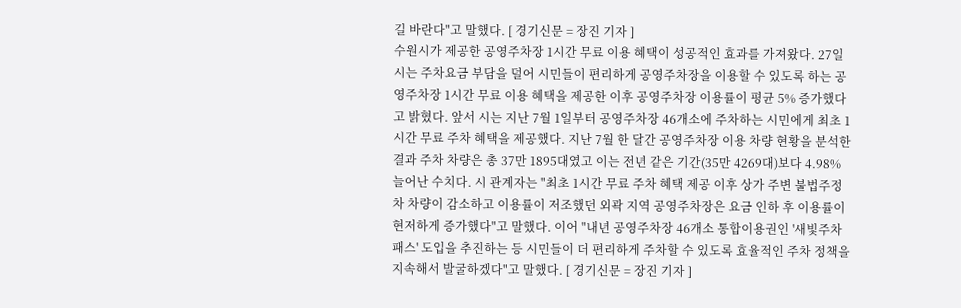길 바란다"고 말했다. [ 경기신문 = 장진 기자 ]
수원시가 제공한 공영주차장 1시간 무료 이용 혜택이 성공적인 효과를 가져왔다. 27일 시는 주차요금 부담을 덜어 시민들이 편리하게 공영주차장을 이용할 수 있도록 하는 공영주차장 1시간 무료 이용 혜택을 제공한 이후 공영주차장 이용률이 평균 5% 증가했다고 밝혔다. 앞서 시는 지난 7월 1일부터 공영주차장 46개소에 주차하는 시민에게 최초 1시간 무료 주차 혜택을 제공했다. 지난 7월 한 달간 공영주차장 이용 차량 현황을 분석한 결과 주차 차량은 총 37만 1895대였고 이는 전년 같은 기간(35만 4269대)보다 4.98% 늘어난 수치다. 시 관계자는 "최초 1시간 무료 주차 혜택 제공 이후 상가 주변 불법주정차 차량이 감소하고 이용률이 저조했던 외곽 지역 공영주차장은 요금 인하 후 이용률이 현저하게 증가했다"고 말했다. 이어 "내년 공영주차장 46개소 통합이용권인 '새빛주차패스' 도입을 추진하는 등 시민들이 더 편리하게 주차할 수 있도록 효율적인 주차 정책을 지속해서 발굴하겠다"고 말했다. [ 경기신문 = 장진 기자 ]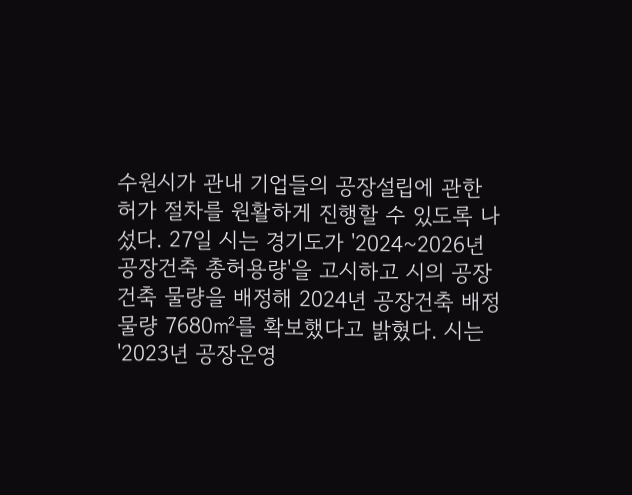수원시가 관내 기업들의 공장설립에 관한 허가 절차를 원활하게 진행할 수 있도록 나섰다. 27일 시는 경기도가 '2024~2026년 공장건축 총허용량'을 고시하고 시의 공장건축 물량을 배정해 2024년 공장건축 배정물량 7680㎡를 확보했다고 밝혔다. 시는 '2023년 공장운영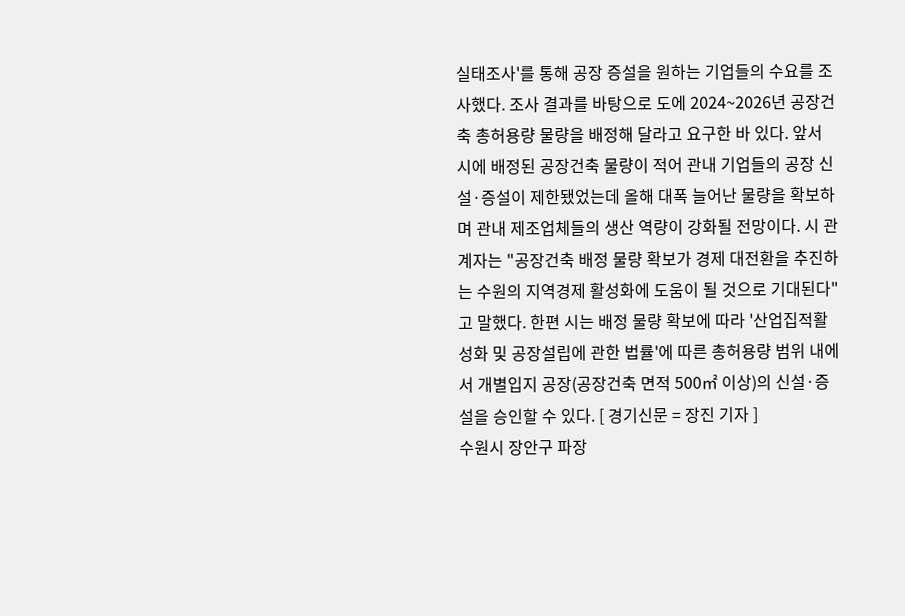실태조사'를 통해 공장 증설을 원하는 기업들의 수요를 조사했다. 조사 결과를 바탕으로 도에 2024~2026년 공장건축 총허용량 물량을 배정해 달라고 요구한 바 있다. 앞서 시에 배정된 공장건축 물량이 적어 관내 기업들의 공장 신설·증설이 제한됐었는데 올해 대폭 늘어난 물량을 확보하며 관내 제조업체들의 생산 역량이 강화될 전망이다. 시 관계자는 "공장건축 배정 물량 확보가 경제 대전환을 추진하는 수원의 지역경제 활성화에 도움이 될 것으로 기대된다"고 말했다. 한편 시는 배정 물량 확보에 따라 '산업집적활성화 및 공장설립에 관한 법률'에 따른 총허용량 범위 내에서 개별입지 공장(공장건축 면적 500㎡ 이상)의 신설·증설을 승인할 수 있다. [ 경기신문 = 장진 기자 ]
수원시 장안구 파장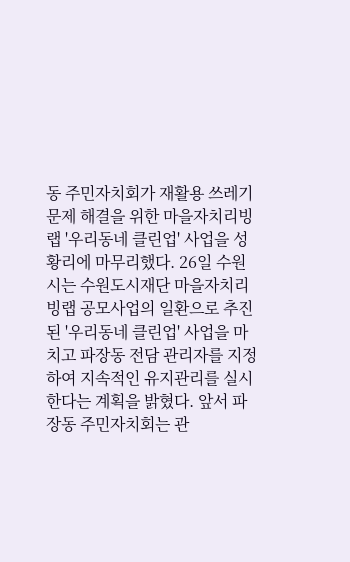동 주민자치회가 재활용 쓰레기 문제 해결을 위한 마을자치리빙랩 '우리동네 클린업' 사업을 성황리에 마무리했다. 26일 수원시는 수원도시재단 마을자치리빙랩 공모사업의 일환으로 추진된 '우리동네 클린업' 사업을 마치고 파장동 전담 관리자를 지정하여 지속적인 유지관리를 실시한다는 계획을 밝혔다. 앞서 파장동 주민자치회는 관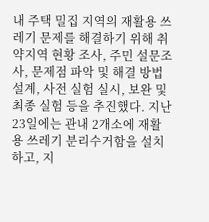내 주택 밀집 지역의 재활용 쓰레기 문제를 해결하기 위해 취약지역 현황 조사, 주민 설문조사, 문제점 파악 및 해결 방법 설계, 사전 실험 실시, 보완 및 최종 실험 등을 추진했다. 지난 23일에는 관내 2개소에 재활용 쓰레기 분리수거함을 설치하고, 지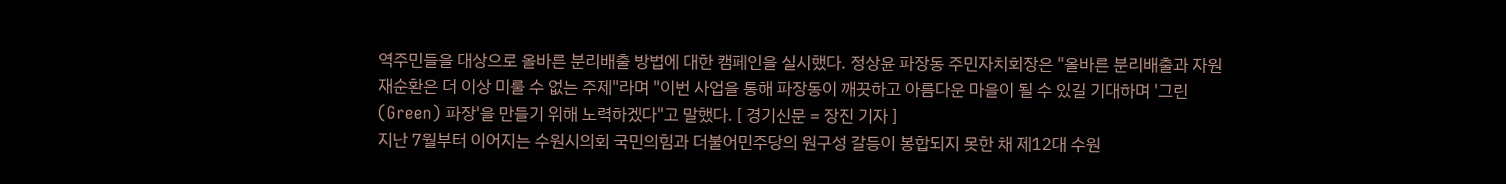역주민들을 대상으로 올바른 분리배출 방법에 대한 캠페인을 실시했다. 정상윤 파장동 주민자치회장은 "올바른 분리배출과 자원 재순환은 더 이상 미룰 수 없는 주제"라며 "이번 사업을 통해 파장동이 깨끗하고 아름다운 마을이 될 수 있길 기대하며 '그린(Green) 파장'을 만들기 위해 노력하겠다"고 말했다. [ 경기신문 = 장진 기자 ]
지난 7월부터 이어지는 수원시의회 국민의힘과 더불어민주당의 원구성 갈등이 봉합되지 못한 채 제12대 수원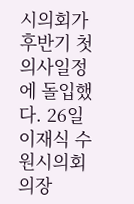시의회가 후반기 첫 의사일정에 돌입했다. 26일 이재식 수원시의회 의장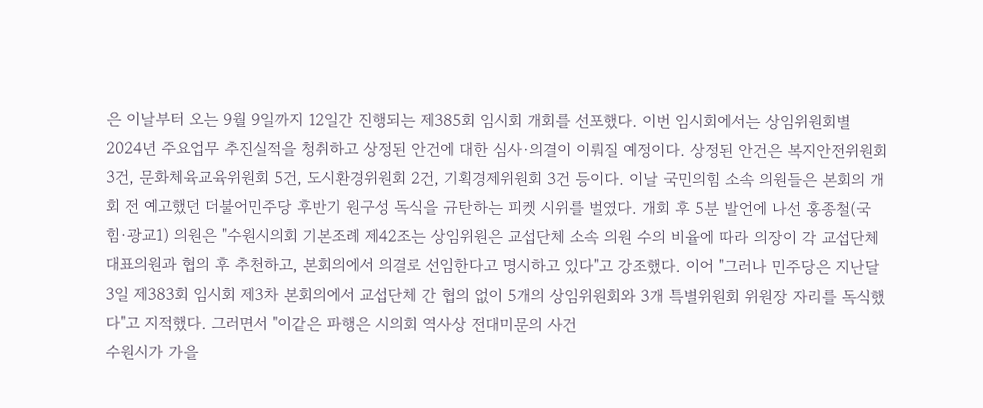은 이날부터 오는 9월 9일까지 12일간 진행되는 제385회 임시회 개회를 선포했다. 이번 임시회에서는 상임위원회별 2024년 주요업무 추진실적을 청취하고 상정된 안건에 대한 심사·의결이 이뤄질 예정이다. 상정된 안건은 복지안전위원회 3건, 문화체육교육위원회 5건, 도시환경위원회 2건, 기획경제위원회 3건 등이다. 이날 국민의힘 소속 의원들은 본회의 개회 전 예고했던 더불어민주당 후반기 원구성 독식을 규탄하는 피켓 시위를 벌였다. 개회 후 5분 발언에 나선 홍종철(국힘·광교1) 의원은 "수원시의회 기본조례 제42조는 상임위원은 교섭단체 소속 의원 수의 비율에 따라 의장이 각 교섭단체 대표의원과 협의 후 추천하고, 본회의에서 의결로 선임한다고 명시하고 있다"고 강조했다. 이어 "그러나 민주당은 지난달 3일 제383회 임시회 제3차 본회의에서 교섭단체 간 협의 없이 5개의 상임위원회와 3개 특별위원회 위원장 자리를 독식했다"고 지적했다. 그러면서 "이같은 파행은 시의회 역사상 전대미문의 사건
수원시가 가을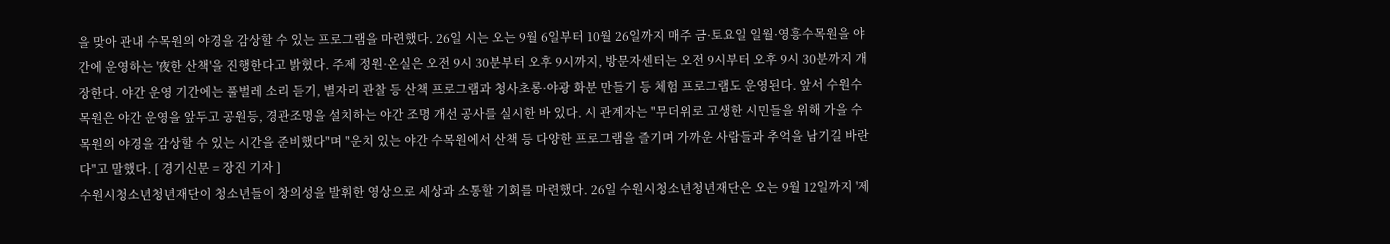을 맞아 관내 수목원의 야경을 감상할 수 있는 프로그램을 마련했다. 26일 시는 오는 9월 6일부터 10월 26일까지 매주 금·토요일 일월·영흥수목원을 야간에 운영하는 '夜한 산책'을 진행한다고 밝혔다. 주제 정원·온실은 오전 9시 30분부터 오후 9시까지, 방문자센터는 오전 9시부터 오후 9시 30분까지 개장한다. 야간 운영 기간에는 풀벌레 소리 듣기, 별자리 관찰 등 산책 프로그램과 청사초롱·야광 화분 만들기 등 체험 프로그램도 운영된다. 앞서 수원수목원은 야간 운영을 앞두고 공원등, 경관조명을 설치하는 야간 조명 개선 공사를 실시한 바 있다. 시 관계자는 "무더위로 고생한 시민들을 위해 가을 수목원의 야경을 감상할 수 있는 시간을 준비했다"며 "운치 있는 야간 수목원에서 산책 등 다양한 프로그램을 즐기며 가까운 사람들과 추억을 남기길 바란다"고 말했다. [ 경기신문 = 장진 기자 ]
수원시청소년청년재단이 청소년들이 창의성을 발휘한 영상으로 세상과 소통할 기회를 마련했다. 26일 수원시청소년청년재단은 오는 9월 12일까지 '제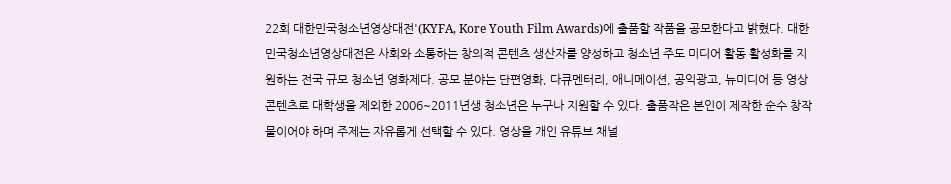22회 대한민국청소년영상대전'(KYFA, Kore Youth Film Awards)에 출품할 작품을 공모한다고 밝혔다. 대한민국청소년영상대전은 사회와 소통하는 창의적 콘텐츠 생산자를 양성하고 청소년 주도 미디어 활동 활성화를 지원하는 전국 규모 청소년 영화제다. 공모 분야는 단편영화, 다큐멘터리, 애니메이션, 공익광고, 뉴미디어 등 영상 콘텐츠로 대학생을 제외한 2006~2011년생 청소년은 누구나 지원할 수 있다. 출품작은 본인이 제작한 순수 창작물이어야 하며 주제는 자유롭게 선택할 수 있다. 영상을 개인 유튜브 채널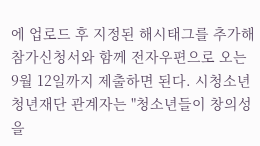에 업로드 후 지정된 해시태그를 추가해 참가신청서와 함께 전자우편으로 오는 9월 12일까지 제출하면 된다. 시청소년청년재단 관계자는 "청소년들이 창의성을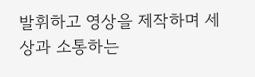발휘하고 영상을 제작하며 세상과 소통하는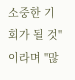소중한 기회가 될 것"이라며 "많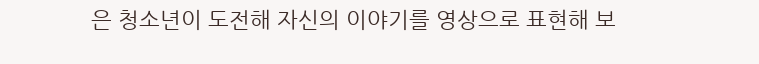은 청소년이 도전해 자신의 이야기를 영상으로 표현해 보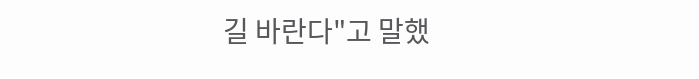길 바란다"고 말했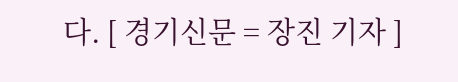다. [ 경기신문 = 장진 기자 ]